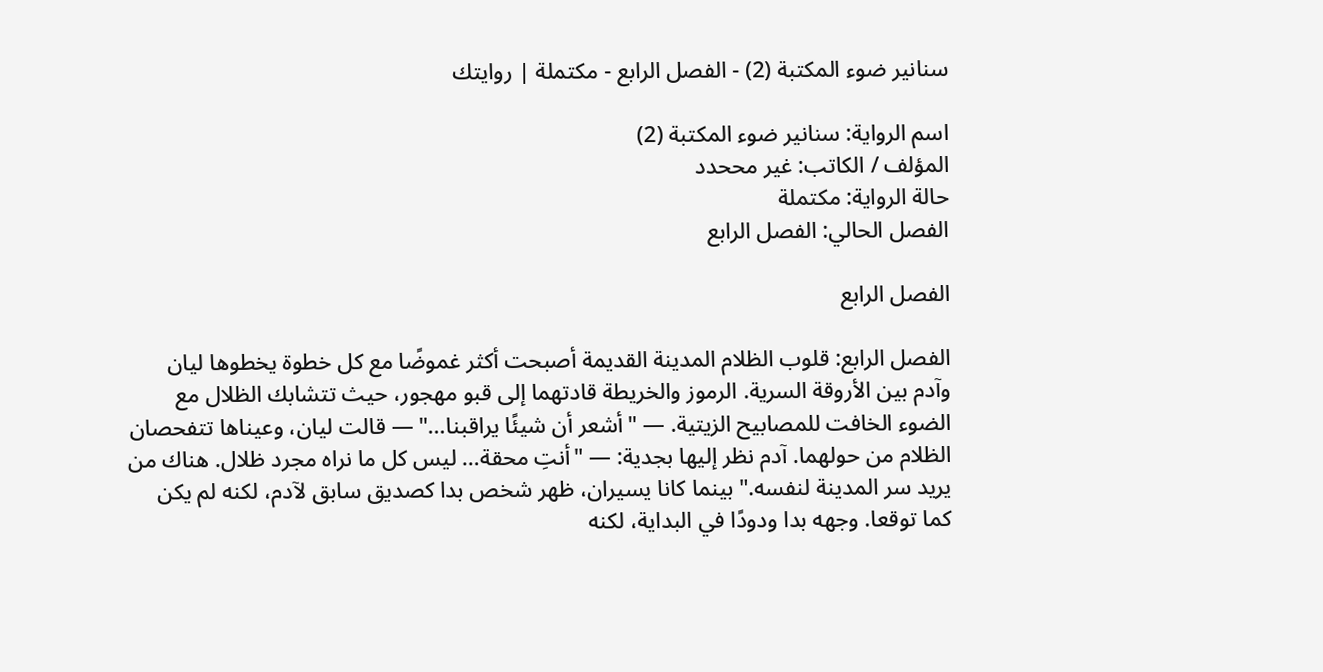سنانير ضوء المكتبة (2) - الفصل الرابع - مكتملة | روايتك

اسم الرواية: سنانير ضوء المكتبة (2)
المؤلف / الكاتب: غير مححدد
حالة الرواية: مكتملة
الفصل الحالي: الفصل الرابع

الفصل الرابع

الفصل الرابع: قلوب الظلام المدينة القديمة أصبحت أكثر غموضًا مع كل خطوة يخطوها ليان وآدم بين الأروقة السرية. الرموز والخريطة قادتهما إلى قبو مهجور، حيث تتشابك الظلال مع الضوء الخافت للمصابيح الزيتية. — "أشعر أن شيئًا يراقبنا…" — قالت ليان، وعيناها تتفحصان الظلام من حولهما. آدم نظر إليها بجدية: — "أنتِ محقة… ليس كل ما نراه مجرد ظلال. هناك من يريد سر المدينة لنفسه." بينما كانا يسيران، ظهر شخص بدا كصديق سابق لآدم، لكنه لم يكن كما توقعا. وجهه بدا ودودًا في البداية، لكنه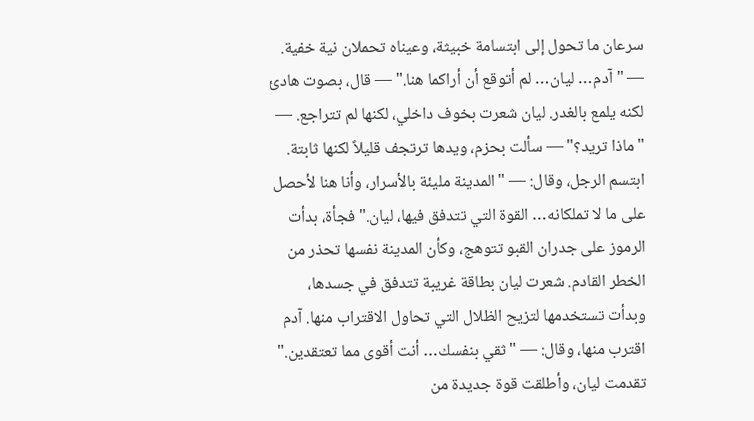سرعان ما تحول إلى ابتسامة خبيثة، وعيناه تحملان نية خفية. — "آدم… ليان… لم أتوقع أن أراكما هنا." — قال، بصوت هادئ لكنه يلمع بالغدر. ليان شعرت بخوف داخلي، لكنها لم تتراجع. — "ماذا تريد؟" — سألت بحزم، ويدها ترتجف قليلاً لكنها ثابتة. ابتسم الرجل، وقال: — "المدينة مليئة بالأسرار، وأنا هنا لأحصل على ما لا تملكانه… القوة التي تتدفق فيها، ليان." فجأة، بدأت الرموز على جدران القبو تتوهج، وكأن المدينة نفسها تحذر من الخطر القادم. شعرت ليان بطاقة غريبة تتدفق في جسدها، وبدأت تستخدمها لتزيح الظلال التي تحاول الاقتراب منها. آدم اقترب منها، وقال: — "ثقي بنفسك… أنت أقوى مما تعتقدين." تقدمت ليان، وأطلقت قوة جديدة من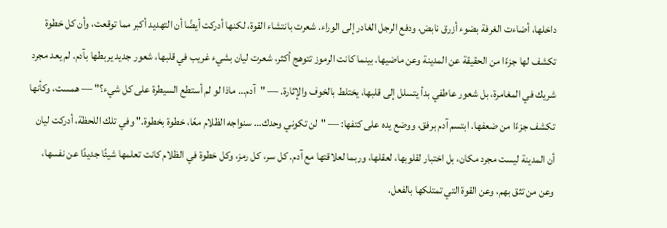داخلها، أضاءت الغرفة بضوء أزرق نابض، ودفع الرجل الغادر إلى الوراء. شعرت بانتشاء القوة، لكنها أدركت أيضًا أن التهديد أكبر مما توقعت، وأن كل خطوة تكشف لها جزءًا من الحقيقة عن المدينة وعن ماضيها. بينما كانت الرموز تتوهج أكثر، شعرت ليان بشيء غريب في قلبها، شعور جديد يربطها بآدم. لم يعد مجرد شريك في المغامرة، بل شعور عاطفي بدأ يتسلل إلى قلبها، يختلط بالخوف والإثارة. — "آدم… ماذا لو لم أستطع السيطرة على كل شيء؟" — همست، وكأنها تكشف جزءًا من ضعفها. ابتسم آدم برفق، ووضع يده على كتفها: — "لن تكوني وحدك… سنواجه الظلام معًا، خطوة بخطوة." وفي تلك اللحظة، أدركت ليان أن المدينة ليست مجرد مكان، بل اختبار لقلوبها، لعقلها، وربما لعلاقتها مع آدم. كل سر، كل رمز، وكل خطوة في الظلام كانت تعلمها شيئًا جديدًا عن نفسها، وعن من تثق بهم، وعن القوة التي تمتلكها بالفعل.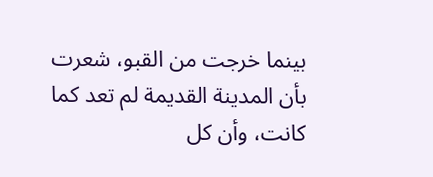بينما خرجت من القبو، شعرت بأن المدينة القديمة لم تعد كما كانت، وأن كل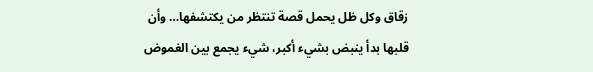زقاق وكل ظل يحمل قصة تنتظر من يكتشفها… وأن قلبها بدأ ينبض بشيء أكبر، شيء يجمع بين الغموض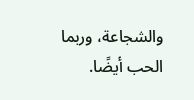والشجاعة، وربما الحب أيضًا.